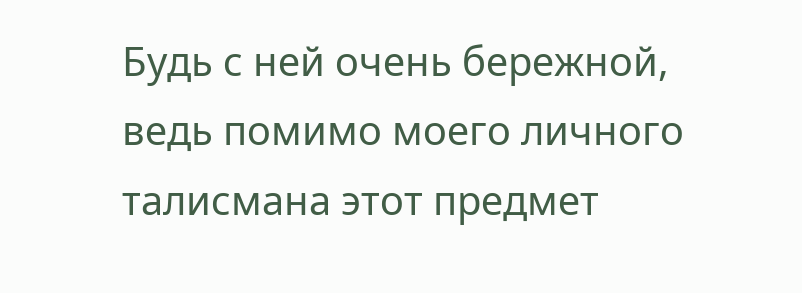Будь с ней очень бережной, ведь помимо моего личного талисмана этот предмет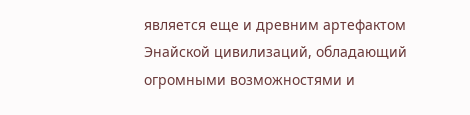является еще и древним артефактом Энайской цивилизаций, обладающий огромными возможностями и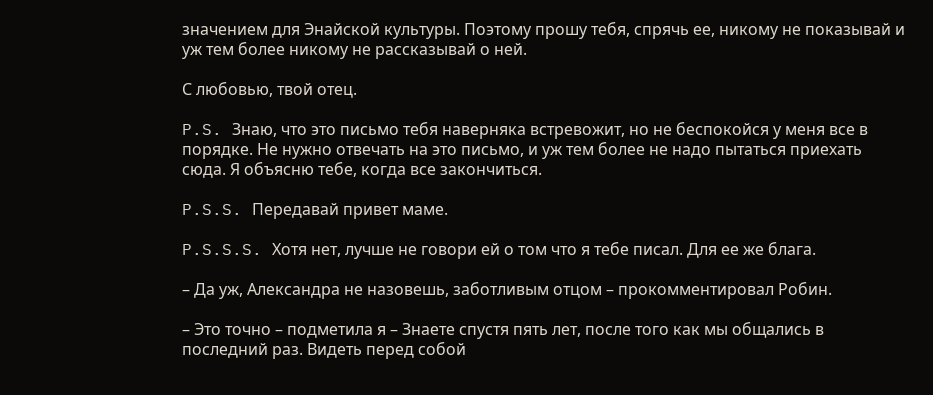значением для Энайской культуры. Поэтому прошу тебя, спрячь ее, никому не показывай и уж тем более никому не рассказывай о ней.

С любовью, твой отец.

P.S. Знаю, что это письмо тебя наверняка встревожит, но не беспокойся у меня все в порядке. Не нужно отвечать на это письмо, и уж тем более не надо пытаться приехать сюда. Я объясню тебе, когда все закончиться.

P.S.S. Передавай привет маме.

P.S.S.S. Хотя нет, лучше не говори ей о том что я тебе писал. Для ее же блага.

– Да уж, Александра не назовешь, заботливым отцом – прокомментировал Робин.

– Это точно – подметила я – Знаете спустя пять лет, после того как мы общались в последний раз. Видеть перед собой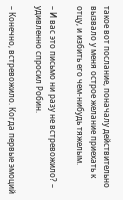такое вот послание, поначалу действительно вызвало у меня острое желание приехать к отцу, и избить его чем-нибудь тяжелым.

– И вас это письмо ни разу не встревожило? – удивленно спросил Робин.

– Конечно, встревожило. Когда первые эмоций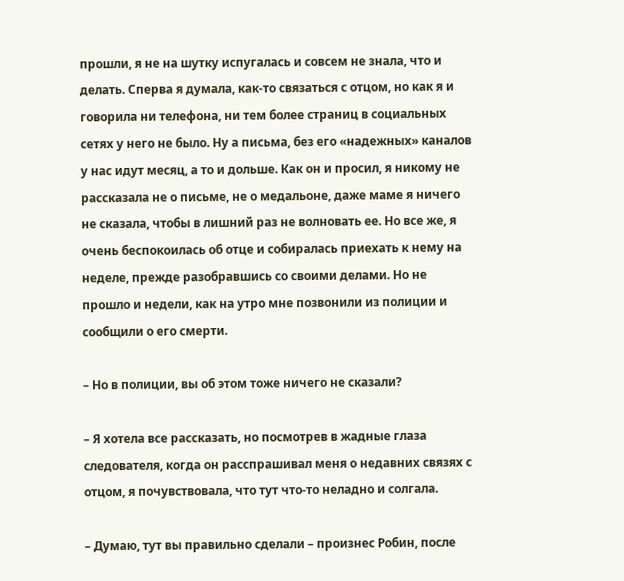прошли, я не на шутку испугалась и совсем не знала, что и делать. Сперва я думала, как-то связаться с отцом, но как я и говорила ни телефона, ни тем более страниц в социальных сетях у него не было. Ну а письма, без его «надежных» каналов у нас идут месяц, а то и дольше. Как он и просил, я никому не рассказала не о письме, не о медальоне, даже маме я ничего не сказала, чтобы в лишний раз не волновать ее. Но все же, я очень беспокоилась об отце и собиралась приехать к нему на неделе, прежде разобравшись со своими делами. Но не прошло и недели, как на утро мне позвонили из полиции и сообщили о его смерти.

– Но в полиции, вы об этом тоже ничего не сказали?

– Я хотела все рассказать, но посмотрев в жадные глаза следователя, когда он расспрашивал меня о недавних связях с отцом, я почувствовала, что тут что-то неладно и солгала.

– Думаю, тут вы правильно сделали – произнес Робин, после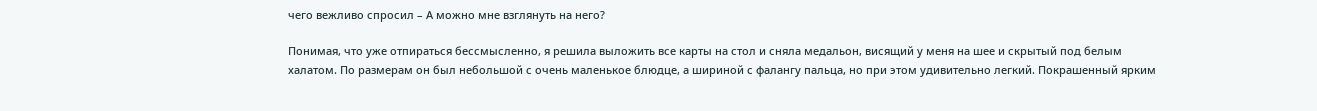чего вежливо спросил – А можно мне взглянуть на него?

Понимая, что уже отпираться бессмысленно, я решила выложить все карты на стол и сняла медальон, висящий у меня на шее и скрытый под белым халатом. По размерам он был небольшой с очень маленькое блюдце, а шириной с фалангу пальца, но при этом удивительно легкий. Покрашенный ярким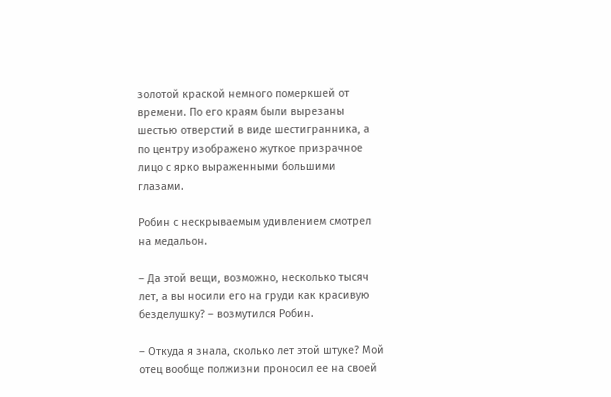золотой краской немного померкшей от времени. По его краям были вырезаны шестью отверстий в виде шестигранника, а по центру изображено жуткое призрачное лицо с ярко выраженными большими глазами.

Робин с нескрываемым удивлением смотрел на медальон.

– Да этой вещи, возможно, несколько тысяч лет, а вы носили его на груди как красивую безделушку? – возмутился Робин.

– Откуда я знала, сколько лет этой штуке? Мой отец вообще полжизни проносил ее на своей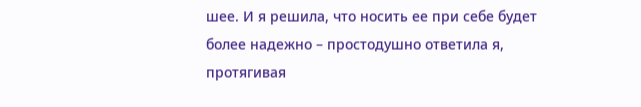шее. И я решила, что носить ее при себе будет более надежно – простодушно ответила я, протягивая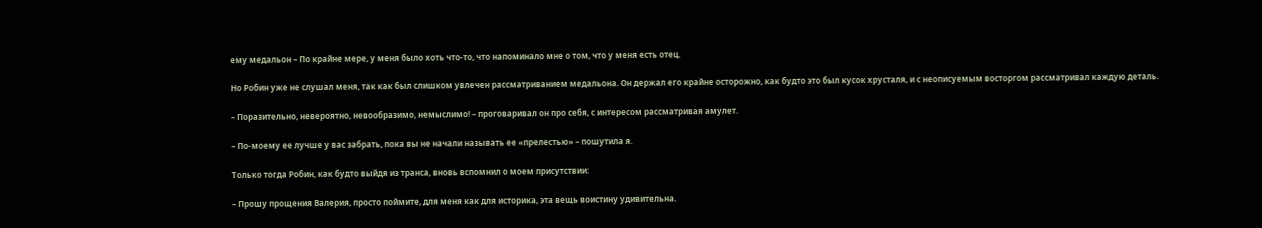ему медальон – По крайне мере, у меня было хоть что-то, что напоминало мне о том, что у меня есть отец.

Но Робин уже не слушал меня, так как был слишком увлечен рассматриванием медальона. Он держал его крайне осторожно, как будто это был кусок хрусталя, и с неописуемым восторгом рассматривал каждую деталь.

– Поразительно, невероятно, невообразимо, немыслимо! – проговаривал он про себя, с интересом рассматривая амулет.

– По-моему ее лучше у вас забрать, пока вы не начали называть ее «прелестью» – пошутила я.

Только тогда Робин, как будто выйдя из транса, вновь вспомнил о моем присутствии:

– Прошу прощения Валерия, просто поймите, для меня как для историка, эта вещь воистину удивительна.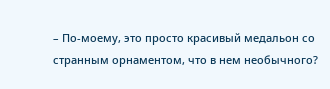– По-моему, это просто красивый медальон со странным орнаментом, что в нем необычного?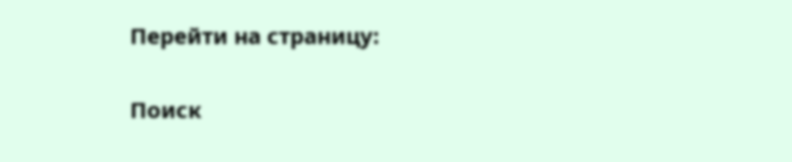Перейти на страницу:

Поиск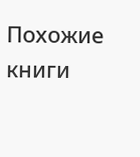Похожие книги